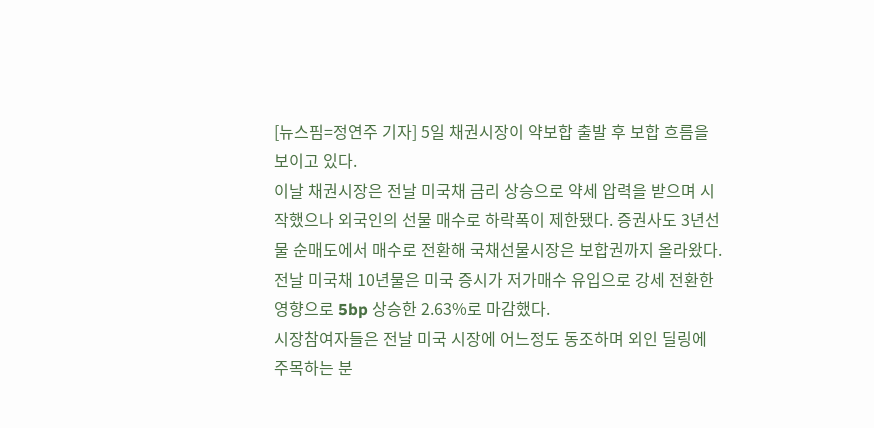[뉴스핌=정연주 기자] 5일 채권시장이 약보합 출발 후 보합 흐름을 보이고 있다.
이날 채권시장은 전날 미국채 금리 상승으로 약세 압력을 받으며 시작했으나 외국인의 선물 매수로 하락폭이 제한됐다. 증권사도 3년선물 순매도에서 매수로 전환해 국채선물시장은 보합권까지 올라왔다.
전날 미국채 10년물은 미국 증시가 저가매수 유입으로 강세 전환한 영향으로 5bp 상승한 2.63%로 마감했다.
시장참여자들은 전날 미국 시장에 어느정도 동조하며 외인 딜링에 주목하는 분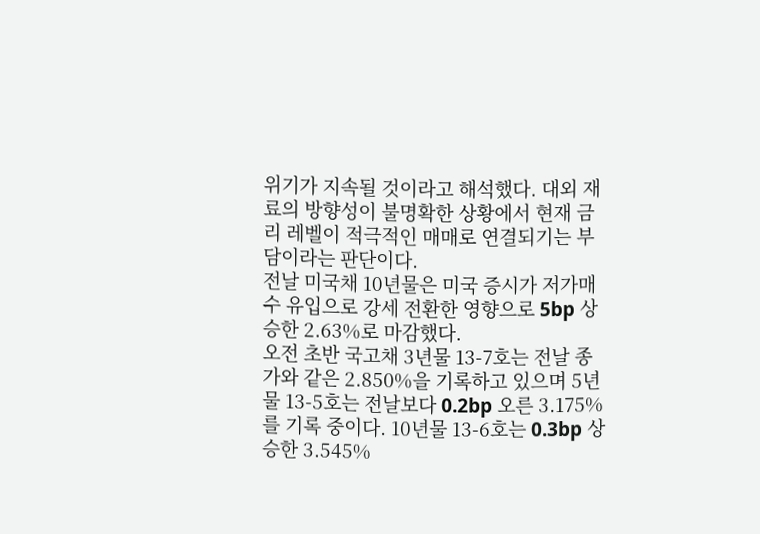위기가 지속될 것이라고 해석했다. 대외 재료의 방향성이 불명확한 상황에서 현재 금리 레벨이 적극적인 매매로 연결되기는 부담이라는 판단이다.
전날 미국채 10년물은 미국 증시가 저가매수 유입으로 강세 전환한 영향으로 5bp 상승한 2.63%로 마감했다.
오전 초반 국고채 3년물 13-7호는 전날 종가와 같은 2.850%을 기록하고 있으며 5년물 13-5호는 전날보다 0.2bp 오른 3.175%를 기록 중이다. 10년물 13-6호는 0.3bp 상승한 3.545%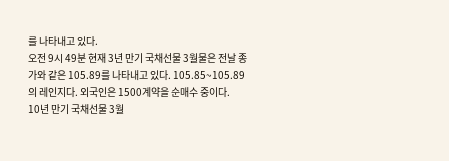를 나타내고 있다.
오전 9시 49분 현재 3년 만기 국채선물 3월물은 전날 종가와 같은 105.89를 나타내고 있다. 105.85~105.89의 레인지다. 외국인은 1500계약을 순매수 중이다.
10년 만기 국채선물 3월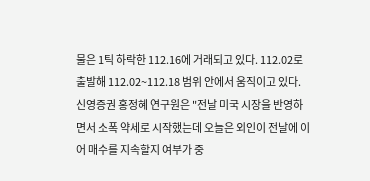물은 1틱 하락한 112.16에 거래되고 있다. 112.02로 출발해 112.02~112.18 범위 안에서 움직이고 있다.
신영증권 홍정혜 연구원은 "전날 미국 시장을 반영하면서 소폭 약세로 시작했는데 오늘은 외인이 전날에 이어 매수를 지속할지 여부가 중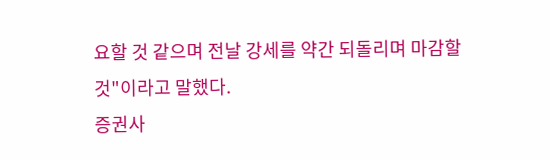요할 것 같으며 전날 강세를 약간 되돌리며 마감할 것"이라고 말했다.
증권사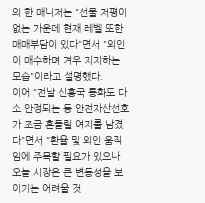의 한 매니저는 "선물 저평이 없는 가운데 현재 레벨 또한 매매부담이 있다"면서 "외인이 매수하며 겨우 지지하는 모습"이라고 설명했다.
이어 "전날 신흥국 통화도 다소 안정되는 등 안전자산선호가 조금 흔들릴 여지를 남겼다"면서 "환율 및 외인 움직임에 주목할 필요가 있으나 오늘 시장은 큰 변동성을 보이기는 어려울 것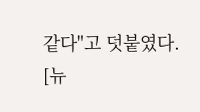같다"고 덧붙였다.
[뉴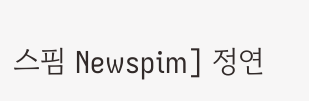스핌 Newspim] 정연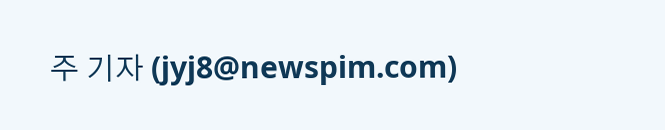주 기자 (jyj8@newspim.com)